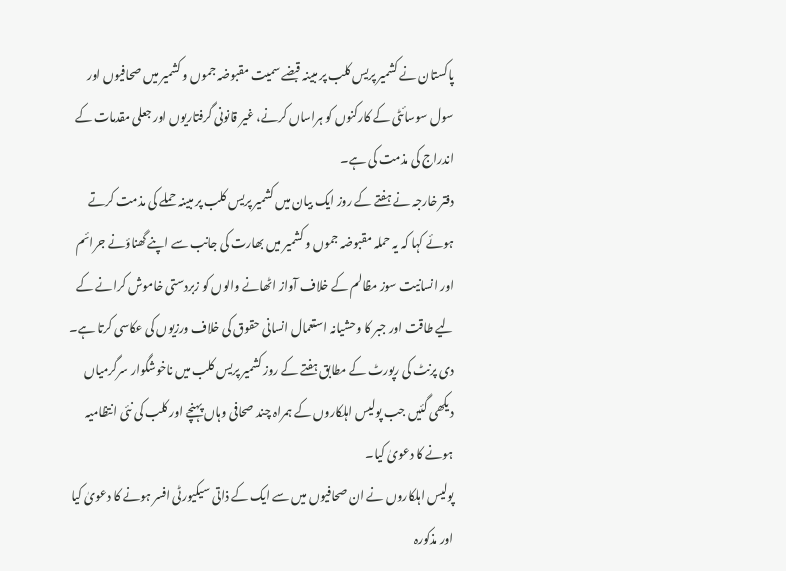پاکستان نے کشمیر پریس کلب پر مبینہ قبضے سمیت مقبوضہ جموں و کشمیر میں صحافیوں اور سول سوسائٹی کے کارکنوں کو ہراساں کرنے، غیر قانونی گرفتاریوں اور جعلی مقدمات کے اندراج کی مذمت کی ہے۔
دفتر خارجہ نے ہفتے کے روز ایک بیان میں کشمیر پریس کلب پر مبینہ حملے کی مذمت کرتے ہوئے کہا کہ یہ حملہ مقبوضہ جموں و کشمیر میں بھارت کی جانب سے اپنے گھناؤنے جرائم اور انسانیت سوز مظالم کے خلاف آواز اٹھانے والوں کو زبردستی خاموش کرانے کے لیے طاقت اور جبر کا وحشیانہ استعمال انسانی حقوق کی خلاف ورزیوں کی عکاسی کرتا ہے۔
دی پرنٹ کی رپورٹ کے مطابق ہفتے کے روز کشمیر پریس کلب میں ناخوشگوار سرگرمیاں دیکھی گئیں جب پولیس اہلکاروں کے ہمراہ چند صحافی وہاں پہنچے اور کلب کی نئی انتظامیہ ہونے کا دعویٰ کیا۔
پولیس اہلکاروں نے ان صحافیوں میں سے ایک کے ذاتی سیکیورٹی افسر ہونے کا دعویٰ کیا اور مذکورہ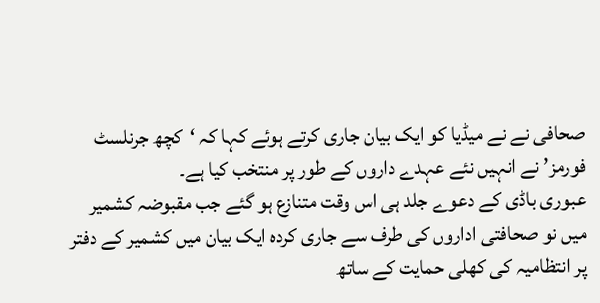صحافی نے نے میڈیا کو ایک بیان جاری کرتے ہوئے کہا کہ ‘کچھ جرنلسٹ فورمز’ نے انہیں نئے عہدے داروں کے طور پر منتخب کیا ہے۔
عبوری باڈی کے دعوے جلد ہی اس وقت متنازع ہو گئے جب مقبوضہ کشمیر میں نو صحافتی اداروں کی طرف سے جاری کردہ ایک بیان میں کشمیر کے دفتر پر انتظامیہ کی کھلی حمایت کے ساتھ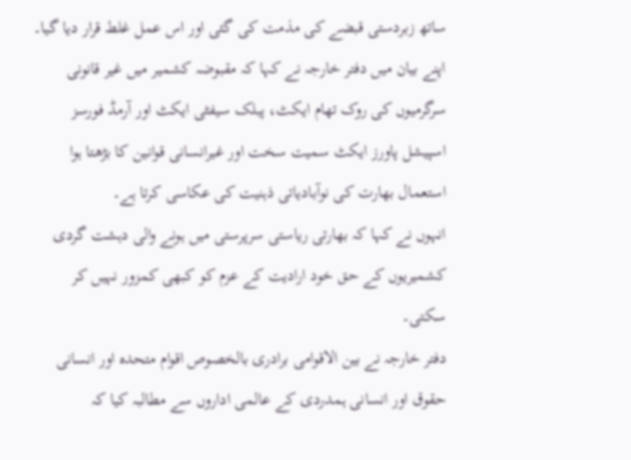ساتھ زبردستی قبضے کی مذمت کی گئی اور اس عمل غلط قرار دیا گیا۔
اپنے بیان میں دفتر خارجہ نے کہا کہ مقبوضہ کشمیر میں غیر قانونی سرگرمیوں کی روک تھام ایکٹ، پبلک سیفٹی ایکٹ اور آرمڈ فورسز اسپیشل پاورز ایکٹ سمیت سخت اور غیرانسانی قوانین کا بڑھتا ہوا استعمال بھارت کی نوآبادیاتی ذہنیت کی عکاسی کرتا ہے۔
انہوں نے کہا کہ بھارتی ریاستی سرپرستی میں ہونے والی دہشت گردی کشمیریوں کے حق خود ارادیت کے عزم کو کبھی کمزور نہیں کر سکتی۔
دفتر خارجہ نے بین الاقوامی برادری بالخصوص اقوام متحدہ اور انسانی حقوق اور انسانی ہمدردی کے عالمی اداروں سے مطالبہ کیا کہ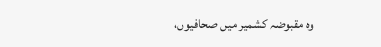وہ مقبوضہ کشمیر میں صحافیوں،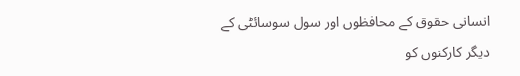انسانی حقوق کے محافظوں اور سول سوسائٹی کے دیگر کارکنوں کو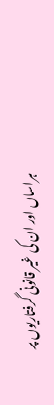ہراساں اور ان کی غیر قانونی گرفتاریوں پر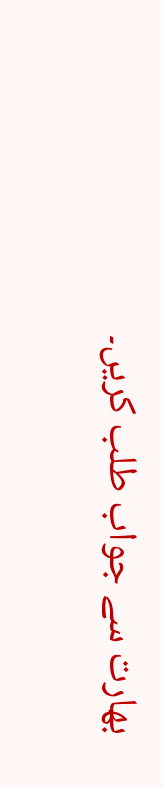بھارت سے جواب طلب کریں۔